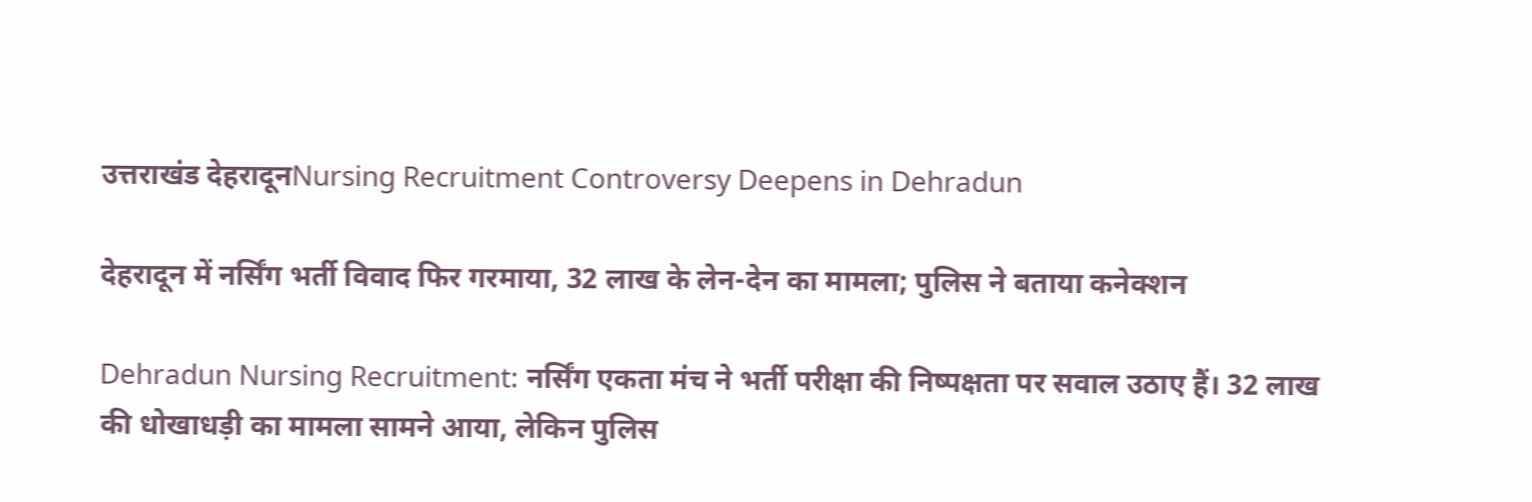उत्तराखंड देहरादूनNursing Recruitment Controversy Deepens in Dehradun

देहरादून में नर्सिंग भर्ती विवाद फिर गरमाया, 32 लाख के लेन-देन का मामला; पुलिस ने बताया कनेक्शन

Dehradun Nursing Recruitment: नर्सिंग एकता मंच ने भर्ती परीक्षा की निष्पक्षता पर सवाल उठाए हैं। 32 लाख की धोखाधड़ी का मामला सामने आया, लेकिन पुलिस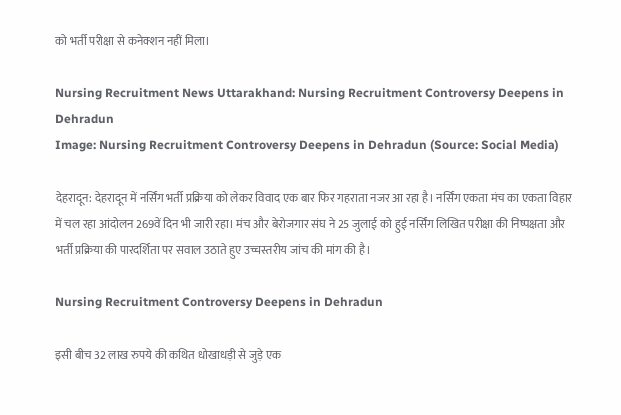को भर्ती परीक्षा से कनेक्शन नहीं मिला।

Nursing Recruitment News Uttarakhand: Nursing Recruitment Controversy Deepens in Dehradun
Image: Nursing Recruitment Controversy Deepens in Dehradun (Source: Social Media)

देहरादून: देहरादून में नर्सिंग भर्ती प्रक्रिया को लेकर विवाद एक बार फिर गहराता नजर आ रहा है। नर्सिंग एकता मंच का एकता विहार में चल रहा आंदोलन 269वें दिन भी जारी रहा। मंच और बेरोजगार संघ ने 25 जुलाई को हुई नर्सिंग लिखित परीक्षा की निष्पक्षता और भर्ती प्रक्रिया की पारदर्शिता पर सवाल उठाते हुए उच्चस्तरीय जांच की मांग की है।

Nursing Recruitment Controversy Deepens in Dehradun

इसी बीच 32 लाख रुपये की कथित धोखाधड़ी से जुड़े एक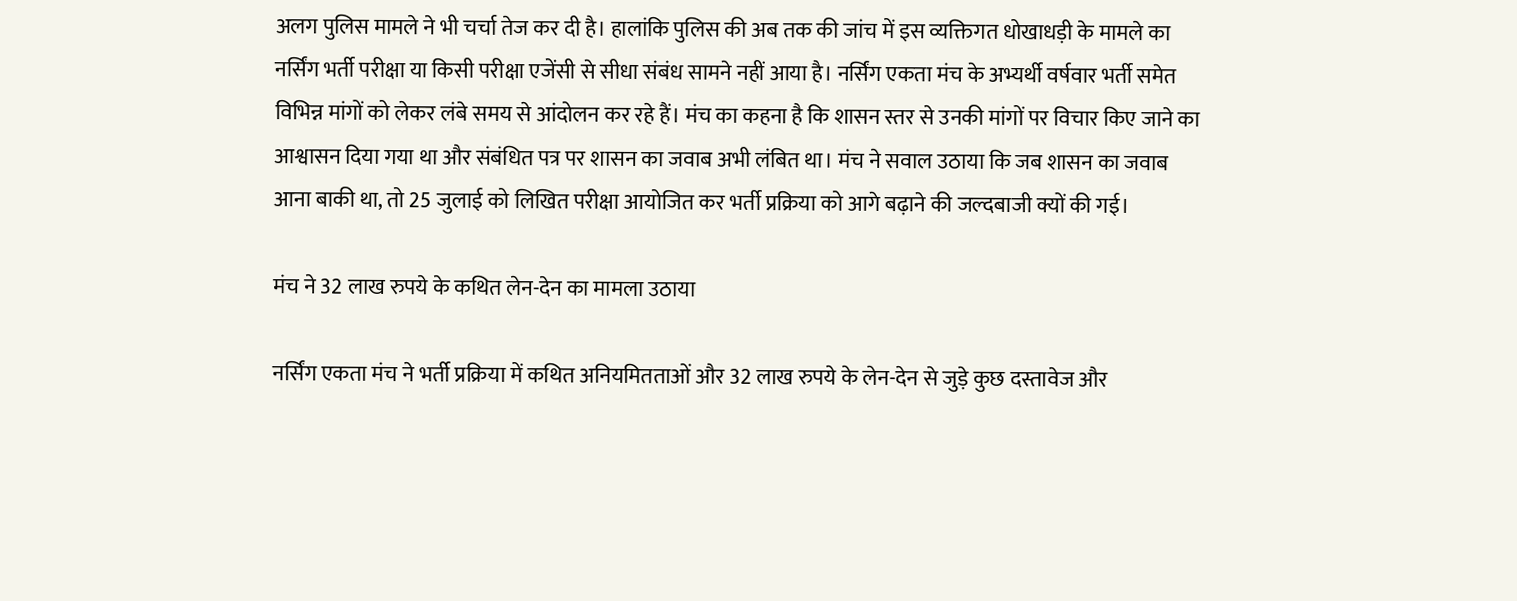अलग पुलिस मामले ने भी चर्चा तेज कर दी है। हालांकि पुलिस की अब तक की जांच में इस व्यक्तिगत धोखाधड़ी के मामले का नर्सिंग भर्ती परीक्षा या किसी परीक्षा एजेंसी से सीधा संबंध सामने नहीं आया है। नर्सिंग एकता मंच के अभ्यर्थी वर्षवार भर्ती समेत विभिन्न मांगों को लेकर लंबे समय से आंदोलन कर रहे हैं। मंच का कहना है कि शासन स्तर से उनकी मांगों पर विचार किए जाने का आश्वासन दिया गया था और संबंधित पत्र पर शासन का जवाब अभी लंबित था। मंच ने सवाल उठाया कि जब शासन का जवाब आना बाकी था, तो 25 जुलाई को लिखित परीक्षा आयोजित कर भर्ती प्रक्रिया को आगे बढ़ाने की जल्दबाजी क्यों की गई।

मंच ने 32 लाख रुपये के कथित लेन-देन का मामला उठाया

नर्सिंग एकता मंच ने भर्ती प्रक्रिया में कथित अनियमितताओं और 32 लाख रुपये के लेन-देन से जुड़े कुछ दस्तावेज और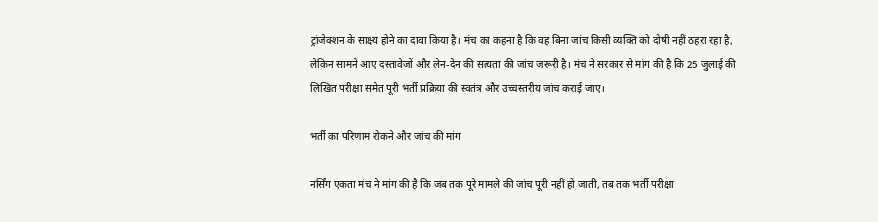ट्रांजेक्शन के साक्ष्य होने का दावा किया है। मंच का कहना है कि वह बिना जांच किसी व्यक्ति को दोषी नहीं ठहरा रहा है, लेकिन सामने आए दस्तावेजों और लेन-देन की सत्यता की जांच जरूरी है। मंच ने सरकार से मांग की है कि 25 जुलाई की लिखित परीक्षा समेत पूरी भर्ती प्रक्रिया की स्वतंत्र और उच्चस्तरीय जांच कराई जाए।

भर्ती का परिणाम रोकने और जांच की मांग

नर्सिंग एकता मंच ने मांग की है कि जब तक पूरे मामले की जांच पूरी नहीं हो जाती, तब तक भर्ती परीक्षा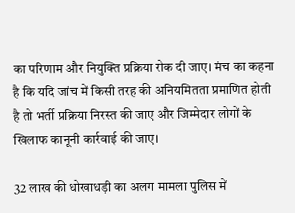का परिणाम और नियुक्ति प्रक्रिया रोक दी जाए। मंच का कहना है कि यदि जांच में किसी तरह की अनियमितता प्रमाणित होती है तो भर्ती प्रक्रिया निरस्त की जाए और जिम्मेदार लोगों के खिलाफ कानूनी कार्रवाई की जाए।

32 लाख की धोखाधड़ी का अलग मामला पुलिस में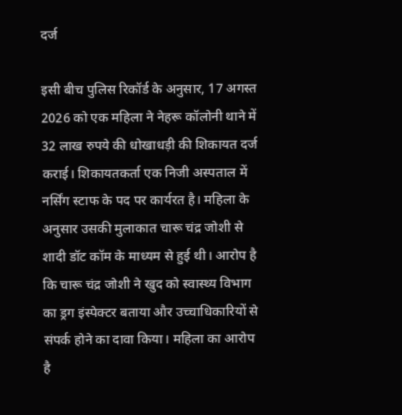दर्ज

इसी बीच पुलिस रिकॉर्ड के अनुसार, 17 अगस्त 2026 को एक महिला ने नेहरू कॉलोनी थाने में 32 लाख रुपये की धोखाधड़ी की शिकायत दर्ज कराई। शिकायतकर्ता एक निजी अस्पताल में नर्सिंग स्टाफ के पद पर कार्यरत है। महिला के अनुसार उसकी मुलाकात चारू चंद्र जोशी से शादी डॉट कॉम के माध्यम से हुई थी। आरोप है कि चारू चंद्र जोशी ने खुद को स्वास्थ्य विभाग का ड्रग इंस्पेक्टर बताया और उच्चाधिकारियों से संपर्क होने का दावा किया। महिला का आरोप है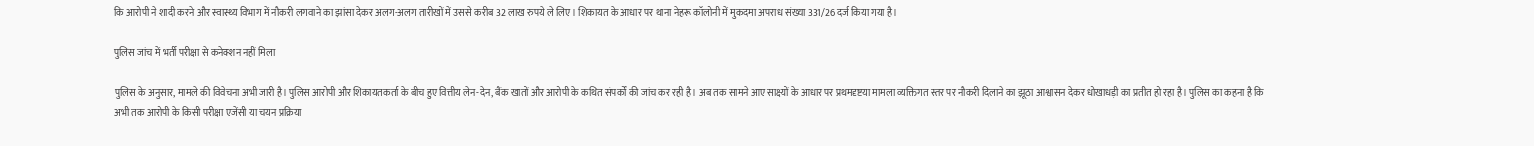कि आरोपी ने शादी करने और स्वास्थ्य विभाग में नौकरी लगवाने का झांसा देकर अलग-अलग तारीखों में उससे करीब 32 लाख रुपये ले लिए। शिकायत के आधार पर थाना नेहरू कॉलोनी में मुकदमा अपराध संख्या 331/26 दर्ज किया गया है।

पुलिस जांच में भर्ती परीक्षा से कनेक्शन नहीं मिला

पुलिस के अनुसार, मामले की विवेचना अभी जारी है। पुलिस आरोपी और शिकायतकर्ता के बीच हुए वित्तीय लेन-देन, बैंक खातों और आरोपी के कथित संपर्कों की जांच कर रही है। अब तक सामने आए साक्ष्यों के आधार पर प्रथमदृष्टया मामला व्यक्तिगत स्तर पर नौकरी दिलाने का झूठा आश्वासन देकर धोखाधड़ी का प्रतीत हो रहा है। पुलिस का कहना है कि अभी तक आरोपी के किसी परीक्षा एजेंसी या चयन प्रक्रिया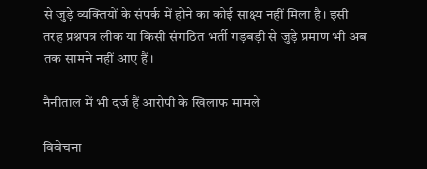से जुड़े व्यक्तियों के संपर्क में होने का कोई साक्ष्य नहीं मिला है। इसी तरह प्रश्नपत्र लीक या किसी संगठित भर्ती गड़बड़ी से जुड़े प्रमाण भी अब तक सामने नहीं आए हैं।

नैनीताल में भी दर्ज हैं आरोपी के खिलाफ मामले

विवेचना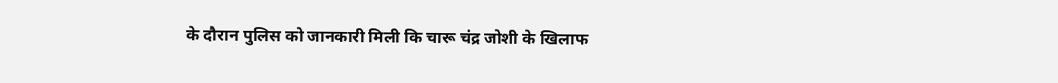के दौरान पुलिस को जानकारी मिली कि चारू चंद्र जोशी के खिलाफ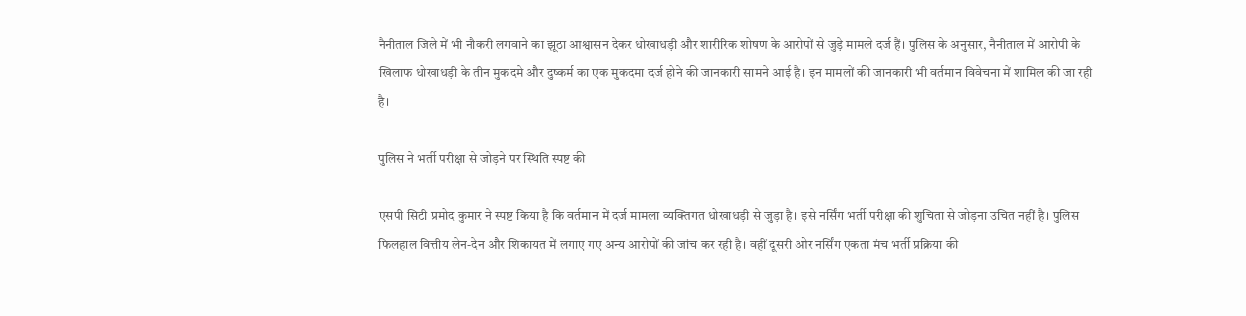नैनीताल जिले में भी नौकरी लगवाने का झूठा आश्वासन देकर धोखाधड़ी और शारीरिक शोषण के आरोपों से जुड़े मामले दर्ज हैं। पुलिस के अनुसार, नैनीताल में आरोपी के खिलाफ धोखाधड़ी के तीन मुकदमे और दुष्कर्म का एक मुकदमा दर्ज होने की जानकारी सामने आई है। इन मामलों की जानकारी भी वर्तमान विवेचना में शामिल की जा रही है।

पुलिस ने भर्ती परीक्षा से जोड़ने पर स्थिति स्पष्ट की

एसपी सिटी प्रमोद कुमार ने स्पष्ट किया है कि वर्तमान में दर्ज मामला व्यक्तिगत धोखाधड़ी से जुड़ा है। इसे नर्सिंग भर्ती परीक्षा की शुचिता से जोड़ना उचित नहीं है। पुलिस फिलहाल वित्तीय लेन-देन और शिकायत में लगाए गए अन्य आरोपों की जांच कर रही है। वहीं दूसरी ओर नर्सिंग एकता मंच भर्ती प्रक्रिया की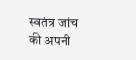स्वतंत्र जांच की अपनी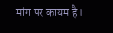मांग पर कायम है।